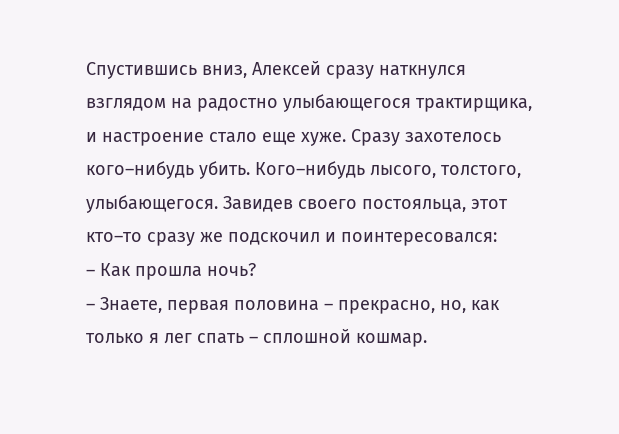Спустившись вниз, Алексей сразу наткнулся взглядом на радостно улыбающегося трактирщика, и настроение стало еще хуже. Сразу захотелось кого–нибудь убить. Кого–нибудь лысого, толстого, улыбающегося. Завидев своего постояльца, этот кто–то сразу же подскочил и поинтересовался:
– Как прошла ночь?
– Знаете, первая половина – прекрасно, но, как только я лег спать – сплошной кошмар.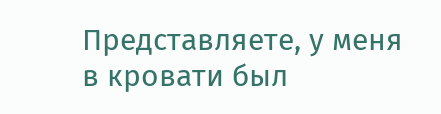Представляете, у меня в кровати был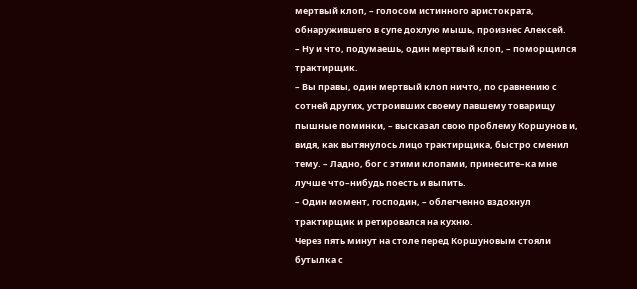мертвый клоп, – голосом истинного аристократа, обнаружившего в супе дохлую мышь, произнес Алексей.
– Ну и что, подумаешь, один мертвый клоп, – поморщился трактирщик.
– Вы правы, один мертвый клоп ничто, по сравнению с сотней других, устроивших своему павшему товарищу пышные поминки, – высказал свою проблему Коршунов и, видя, как вытянулось лицо трактирщика, быстро сменил тему. – Ладно, бог с этими клопами, принесите–ка мне лучше что–нибудь поесть и выпить.
– Один момент, господин, – облегченно вздохнул трактирщик и ретировался на кухню.
Через пять минут на столе перед Коршуновым стояли бутылка с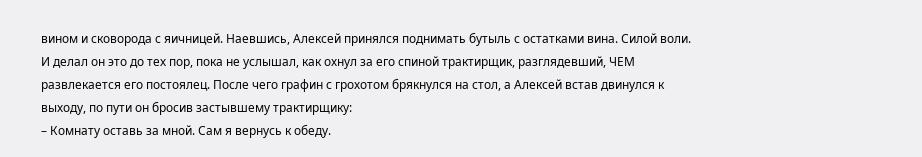вином и сковорода с яичницей. Наевшись, Алексей принялся поднимать бутыль с остатками вина. Силой воли. И делал он это до тех пор, пока не услышал, как охнул за его спиной трактирщик, разглядевший, ЧЕМ развлекается его постоялец. После чего графин с грохотом брякнулся на стол, а Алексей встав двинулся к выходу, по пути он бросив застывшему трактирщику:
– Комнату оставь за мной. Сам я вернусь к обеду.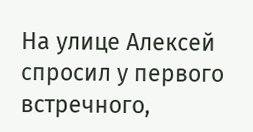На улице Алексей спросил у первого встречного,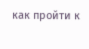как пройти к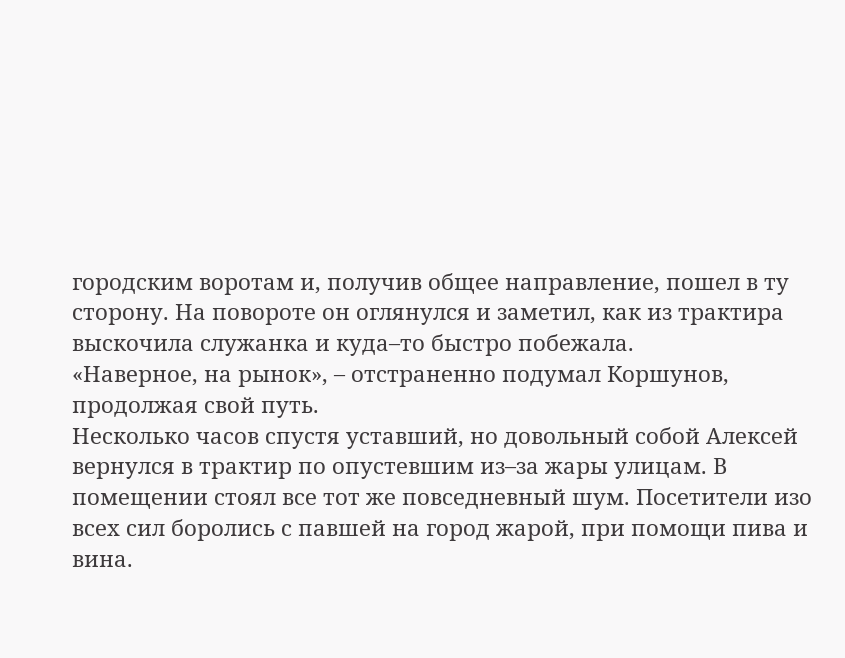городским воротам и, получив общее направление, пошел в ту сторону. На повороте он оглянулся и заметил, как из трактира выскочила служанка и куда–то быстро побежала.
«Наверное, на рынок», – отстраненно подумал Коршунов, продолжая свой путь.
Несколько часов спустя уставший, но довольный собой Алексей вернулся в трактир по опустевшим из–за жары улицам. В помещении стоял все тот же повседневный шум. Посетители изо всех сил боролись с павшей на город жарой, при помощи пива и вина.